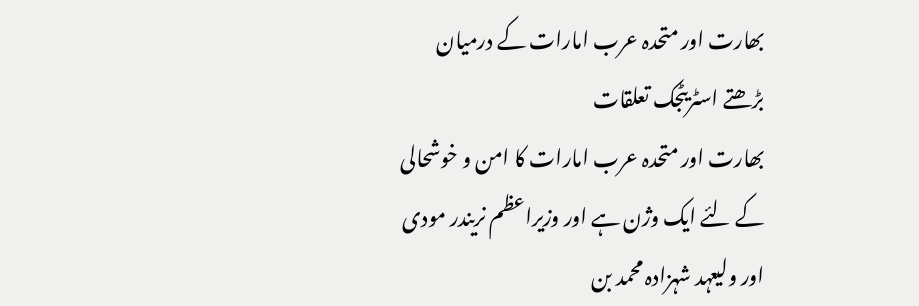بھارت اور متحدہ عرب امارات کے درمیان بڑھتے اسٹریٹجک تعلقات
بھارت اور متحدہ عرب امارات کا امن و خوشحالی کے لئے ایک وژن ہے اور وزیراعظم نریندر مودی اور ولیعہد شہزادہ محمد بن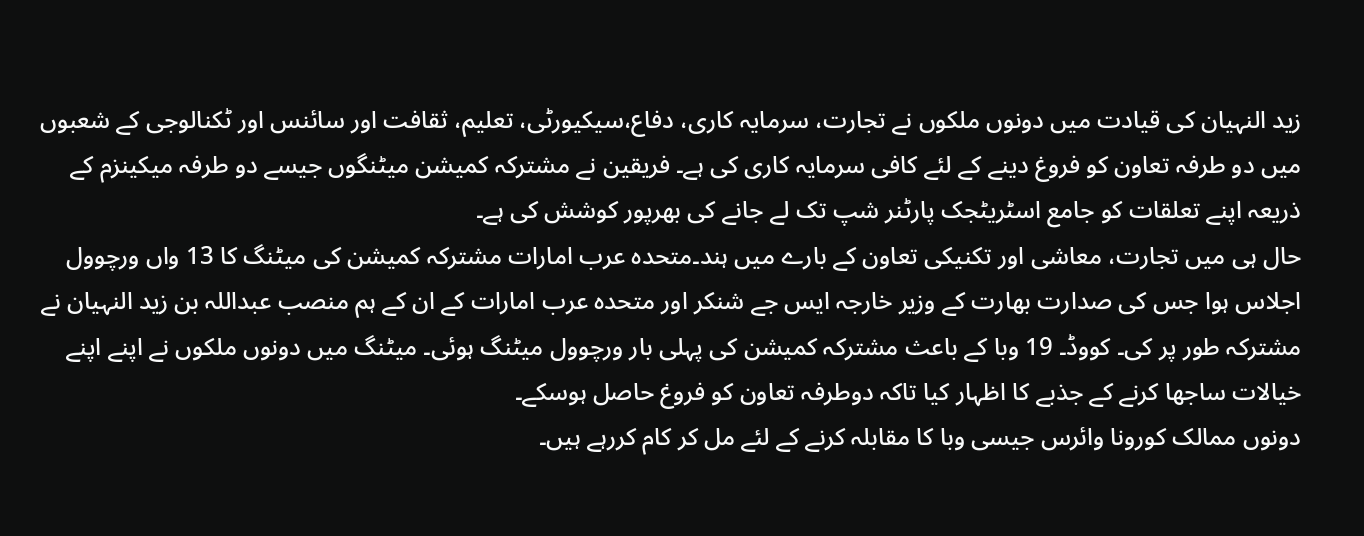زید النہیان کی قیادت میں دونوں ملکوں نے تجارت، سرمایہ کاری، دفاع،سیکیورٹی، تعلیم، ثقافت اور سائنس اور ٹکنالوجی کے شعبوں میں دو طرفہ تعاون کو فروغ دینے کے لئے کافی سرمایہ کاری کی ہے۔ فریقین نے مشترکہ کمیشن میٹنگوں جیسے دو طرفہ میکینزم کے ذریعہ اپنے تعلقات کو جامع اسٹریٹجک پارٹنر شپ تک لے جانے کی بھرپور کوشش کی ہے۔
حال ہی میں تجارت، معاشی اور تکنیکی تعاون کے بارے میں ہند۔متحدہ عرب امارات مشترکہ کمیشن کی میٹنگ کا 13 واں ورچوول اجلاس ہوا جس کی صدارت بھارت کے وزیر خارجہ ایس جے شنکر اور متحدہ عرب امارات کے ان کے ہم منصب عبداللہ بن زید النہیان نے مشترکہ طور پر کی۔ کووڈ۔ 19 وبا کے باعث مشترکہ کمیشن کی پہلی بار ورچوول میٹنگ ہوئی۔ میٹنگ میں دونوں ملکوں نے اپنے اپنے خیالات ساجھا کرنے کے جذبے کا اظہار کیا تاکہ دوطرفہ تعاون کو فروغ حاصل ہوسکے۔
دونوں ممالک کورونا وائرس جیسی وبا کا مقابلہ کرنے کے لئے مل کر کام کررہے ہیں۔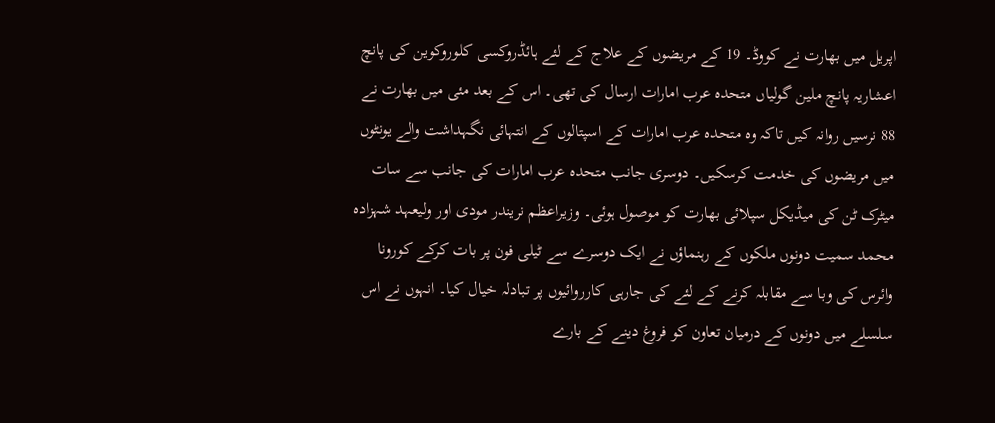اپریل میں بھارت نے کووڈ۔ 19 کے مریضوں کے علاج کے لئے ہائڈروکسی کلوروکوین کی پانچ اعشاریہ پانچ ملین گولیاں متحدہ عرب امارات ارسال کی تھی۔ اس کے بعد مئی میں بھارت نے 88 نرسیں روانہ کیں تاکہ وہ متحدہ عرب امارات کے اسپتالوں کے انتہائی نگہداشت والے یونٹوں میں مریضوں کی خدمت کرسکیں۔ دوسری جانب متحدہ عرب امارات کی جانب سے سات میٹرک ٹن کی میڈیکل سپلائی بھارت کو موصول ہوئی۔ وزیراعظم نریندر مودی اور ولیعہد شہزادہ محمد سمیت دونوں ملکوں کے رہنماؤں نے ایک دوسرے سے ٹیلی فون پر بات کرکے کورونا وائرس کی وبا سے مقابلہ کرنے کے لئے کی جارہی کارروائیوں پر تبادلہ خیال کیا۔ انہوں نے اس سلسلے میں دونوں کے درمیان تعاون کو فروغ دینے کے بارے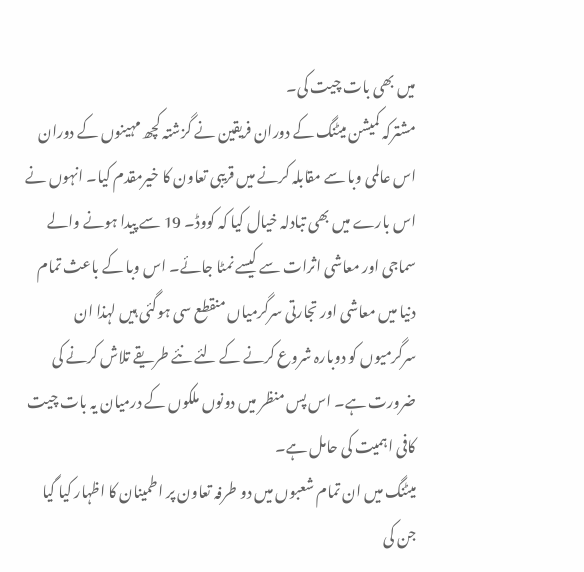میں بھی بات چیت کی۔
مشترکہ کمیشن میٹنگ کے دوران فریقین نے گزشتہ کچھ مہینوں کے دوران اس عالمی وبا سے مقابلہ کرنے میں قریبی تعاون کا خیرمقدم کیا۔ انہوں نے اس بارے میں بھی تبادلہ خیال کیا کہ کووڈ۔ 19 سے پیدا ہونے والے سماجی اور معاشی اثرات سے کیسے نمٹا جائے۔ اس وبا کے باعث تمام دنیا میں معاشی اور تجارتی سرگرمیاں منقطع سی ہوگئی ہیں لہذا ان سرگرمیوں کو دوبارہ شروع کرنے کے لئے نئے طریقے تلاش کرنے کی ضرورت ہے۔ اس پس منظر میں دونوں ملکوں کے درمیان یہ بات چیت کافی اہمیت کی حامل ہے۔
میٹنگ میں ان تمام شعبوں میں دو طرفہ تعاون پر اطمینان کا اظہار کیا گیا جن کی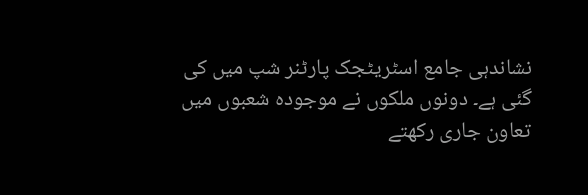نشاندہی جامع اسٹریٹجک پارٹنر شپ میں کی گئی ہے۔ دونوں ملکوں نے موجودہ شعبوں میں تعاون جاری رکھتے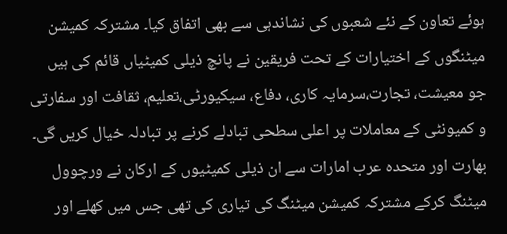ہوئے تعاون کے نئے شعبوں کی نشاندہی سے بھی اتفاق کیا۔ مشترکہ کمیشن میٹنگوں کے اختیارات کے تحت فریقین نے پانچ ذیلی کمیٹیاں قائم کی ہیں جو معیشت، تجارت،سرمایہ کاری، دفاع، سیکیورٹی،تعلیم، ثقافت اور سفارتی و کمیونٹی کے معاملات پر اعلی سطحی تبادلے کرنے پر تبادلہ خیال کریں گی۔ بھارت اور متحدہ عرب امارات سے ان ذیلی کمیٹیوں کے ارکان نے ورچوول میٹنگ کرکے مشترکہ کمیشن میٹنگ کی تیاری کی تھی جس میں کھلے اور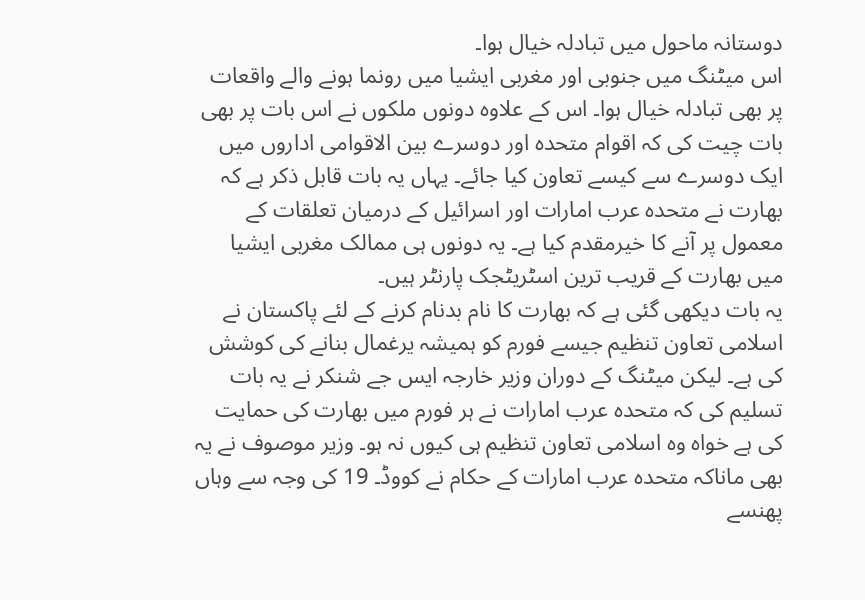دوستانہ ماحول میں تبادلہ خیال ہوا۔
اس میٹنگ میں جنوبی اور مغربی ایشیا میں رونما ہونے والے واقعات پر بھی تبادلہ خیال ہوا۔ اس کے علاوہ دونوں ملکوں نے اس بات پر بھی بات چیت کی کہ اقوام متحدہ اور دوسرے بین الاقوامی اداروں میں ایک دوسرے سے کیسے تعاون کیا جائے۔ یہاں یہ بات قابل ذکر ہے کہ بھارت نے متحدہ عرب امارات اور اسرائیل کے درمیان تعلقات کے معمول پر آنے کا خیرمقدم کیا ہے۔ یہ دونوں ہی ممالک مغربی ایشیا میں بھارت کے قریب ترین اسٹریٹجک پارنٹر ہیں۔
یہ بات دیکھی گئی ہے کہ بھارت کا نام بدنام کرنے کے لئے پاکستان نے اسلامی تعاون تنظیم جیسے فورم کو ہمیشہ یرغمال بنانے کی کوشش کی ہے۔ لیکن میٹنگ کے دوران وزیر خارجہ ایس جے شنکر نے یہ بات تسلیم کی کہ متحدہ عرب امارات نے ہر فورم میں بھارت کی حمایت کی ہے خواہ وہ اسلامی تعاون تنظیم ہی کیوں نہ ہو۔ وزیر موصوف نے یہ بھی ماناکہ متحدہ عرب امارات کے حکام نے کووڈ۔ 19 کی وجہ سے وہاں پھنسے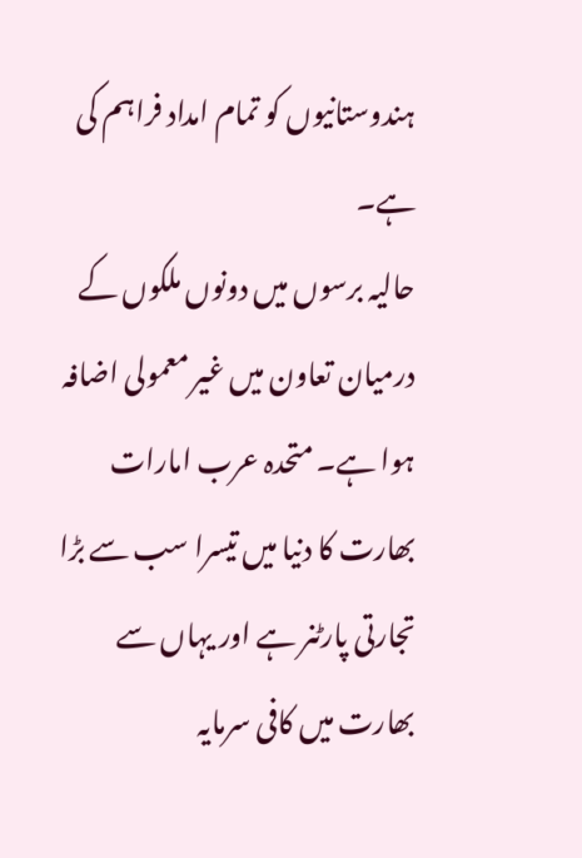ہندوستانیوں کو تمام امداد فراہم کی ہے۔
حالیہ برسوں میں دونوں ملکوں کے درمیان تعاون میں غیر معمولی اضافہ ہوا ہے۔ متحدہ عرب امارات بھارت کا دنیا میں تیسرا سب سے بڑا تجارتی پارٹنر ہے اور یہاں سے بھارت میں کافی سرمایہ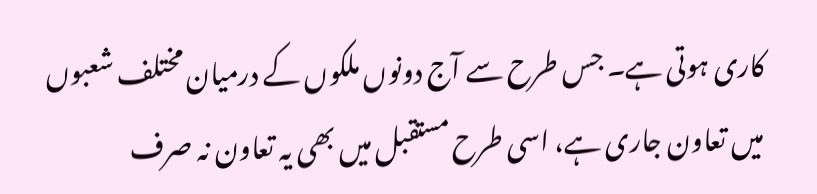کاری ہوتی ہے۔ جس طرح سے آج دونوں ملکوں کے درمیان مختلف شعبوں میں تعاون جاری ہے، اسی طرح مستقبل میں بھی یہ تعاون نہ صرف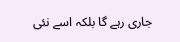جاری رہے گا بلکہ اسے نئی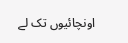اونچائیوں تک لے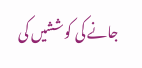جانے کی کوششیں کی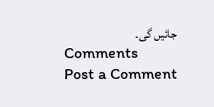جائیں گی۔
Comments
Post a Comment